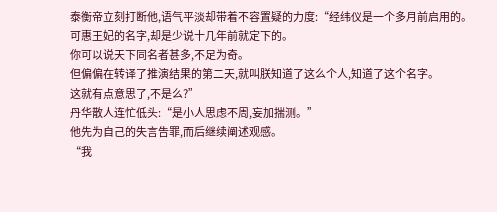泰衡帝立刻打断他,语气平淡却带着不容置疑的力度:“经纬仪是一个多月前启用的。
可惠王妃的名字,却是少说十几年前就定下的。
你可以说天下同名者甚多,不足为奇。
但偏偏在转译了推演结果的第二天,就叫朕知道了这么个人,知道了这个名字。
这就有点意思了,不是么?”
丹华散人连忙低头:“是小人思虑不周,妄加揣测。”
他先为自己的失言告罪,而后继续阐述观感。
“我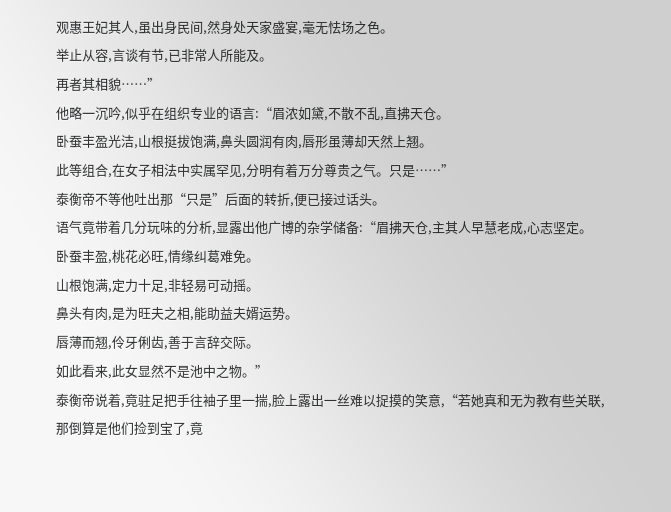观惠王妃其人,虽出身民间,然身处天家盛宴,毫无怯场之色。
举止从容,言谈有节,已非常人所能及。
再者其相貌……”
他略一沉吟,似乎在组织专业的语言:“眉浓如黛,不散不乱,直拂天仓。
卧蚕丰盈光洁,山根挺拔饱满,鼻头圆润有肉,唇形虽薄却天然上翘。
此等组合,在女子相法中实属罕见,分明有着万分尊贵之气。只是……”
泰衡帝不等他吐出那“只是”后面的转折,便已接过话头。
语气竟带着几分玩味的分析,显露出他广博的杂学储备:“眉拂天仓,主其人早慧老成,心志坚定。
卧蚕丰盈,桃花必旺,情缘纠葛难免。
山根饱满,定力十足,非轻易可动摇。
鼻头有肉,是为旺夫之相,能助益夫婿运势。
唇薄而翘,伶牙俐齿,善于言辞交际。
如此看来,此女显然不是池中之物。”
泰衡帝说着,竟驻足把手往袖子里一揣,脸上露出一丝难以捉摸的笑意,“若她真和无为教有些关联,那倒算是他们捡到宝了,竟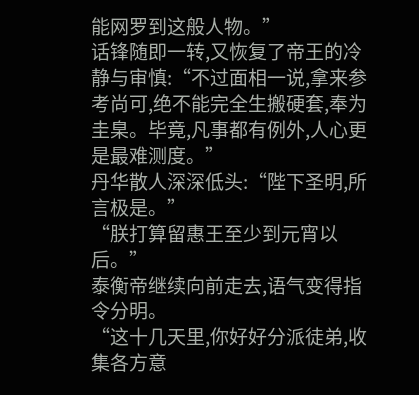能网罗到这般人物。”
话锋随即一转,又恢复了帝王的冷静与审慎:“不过面相一说,拿来参考尚可,绝不能完全生搬硬套,奉为圭臬。毕竟,凡事都有例外,人心更是最难测度。”
丹华散人深深低头:“陛下圣明,所言极是。”
“朕打算留惠王至少到元宵以后。”
泰衡帝继续向前走去,语气变得指令分明。
“这十几天里,你好好分派徒弟,收集各方意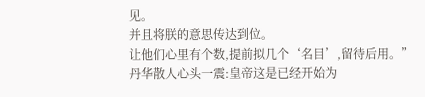见。
并且将朕的意思传达到位。
让他们心里有个数,提前拟几个‘名目’,留待后用。”
丹华散人心头一震:皇帝这是已经开始为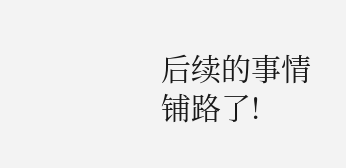后续的事情铺路了!